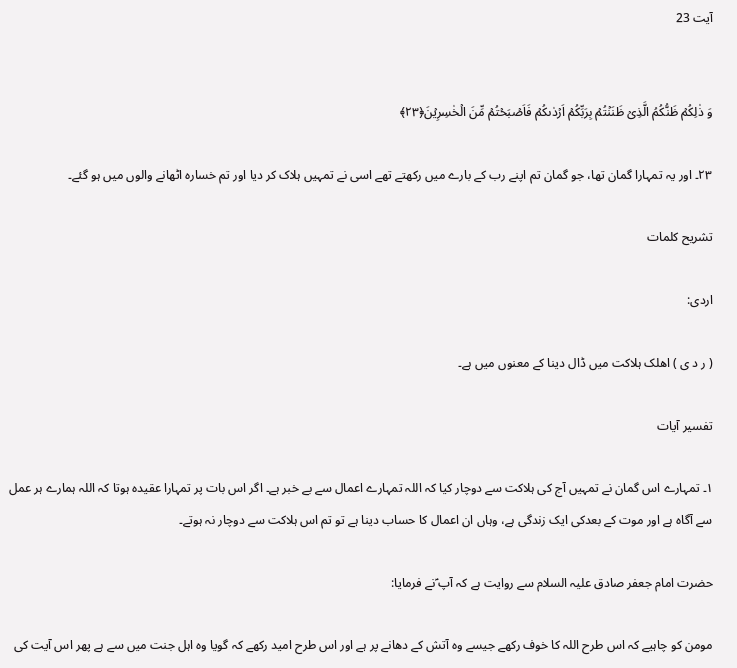آیت 23


وَ ذٰلِکُمۡ ظَنُّکُمُ الَّذِیۡ ظَنَنۡتُمۡ بِرَبِّکُمۡ اَرۡدٰىکُمۡ فَاَصۡبَحۡتُمۡ مِّنَ الۡخٰسِرِیۡنَ﴿۲۳﴾

۲۳۔ اور یہ تمہارا گمان تھا، جو گمان تم اپنے رب کے بارے میں رکھتے تھے اسی نے تمہیں ہلاک کر دیا اور تم خسارہ اٹھانے والوں میں ہو گئے۔

تشریح کلمات

اردی:

( ر د ی ) اھلک ہلاکت میں ڈال دینا کے معنوں میں ہے۔

تفسیر آیات

۱۔ تمہارے اس گمان نے تمہیں آج کی ہلاکت سے دوچار کیا کہ اللہ تمہارے اعمال سے بے خبر ہے۔ اگر اس بات پر تمہارا عقیدہ ہوتا کہ اللہ ہمارے ہر عمل سے آگاہ ہے اور موت کے بعدکی ایک زندگی ہے، وہاں ان اعمال کا حساب دینا ہے تو تم اس ہلاکت سے دوچار نہ ہوتے۔

حضرت امام جعفر صادق علیہ السلام سے روایت ہے کہ آپ ؑنے فرمایا:

مومن کو چاہیے کہ اس طرح اللہ کا خوف رکھے جیسے وہ آتش کے دھانے پر ہے اور اس طرح امید رکھے کہ گویا وہ اہل جنت میں سے ہے پھر اس آیت کی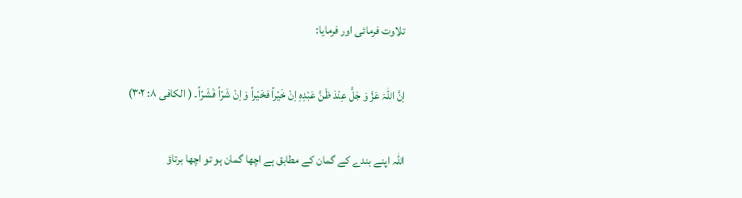تلاوت فرمائی اور فرمایا:

اِنَّ اللہَ عَزَّ وَ جَلَّ عِنْدَ ظَنَّ عَبْدِہِ اِنْ خَیْراً فخَیْراً وَ اِنْ شَرّاً فَشَرّاً۔ ( الکافی ۸: ۳۰۲)

اللہ اپنے بندے کے گمان کے مطابق ہے اچھا گمان ہو تو اچھا برتاؤ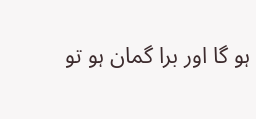ہو گا اور برا گمان ہو تو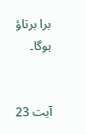برا برتاؤ ہوگا۔


آیت 23